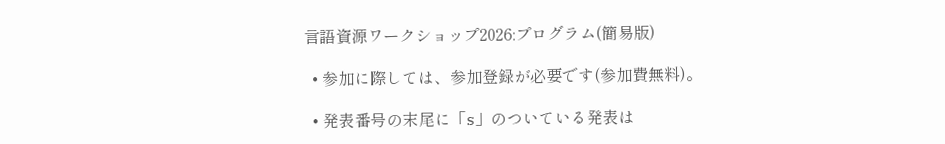言語資源ワークショップ2026:プログラム(簡易版)

  • 参加に際しては、参加登録が必要です(参加費無料)。

  • 発表番号の末尾に「s」のついている発表は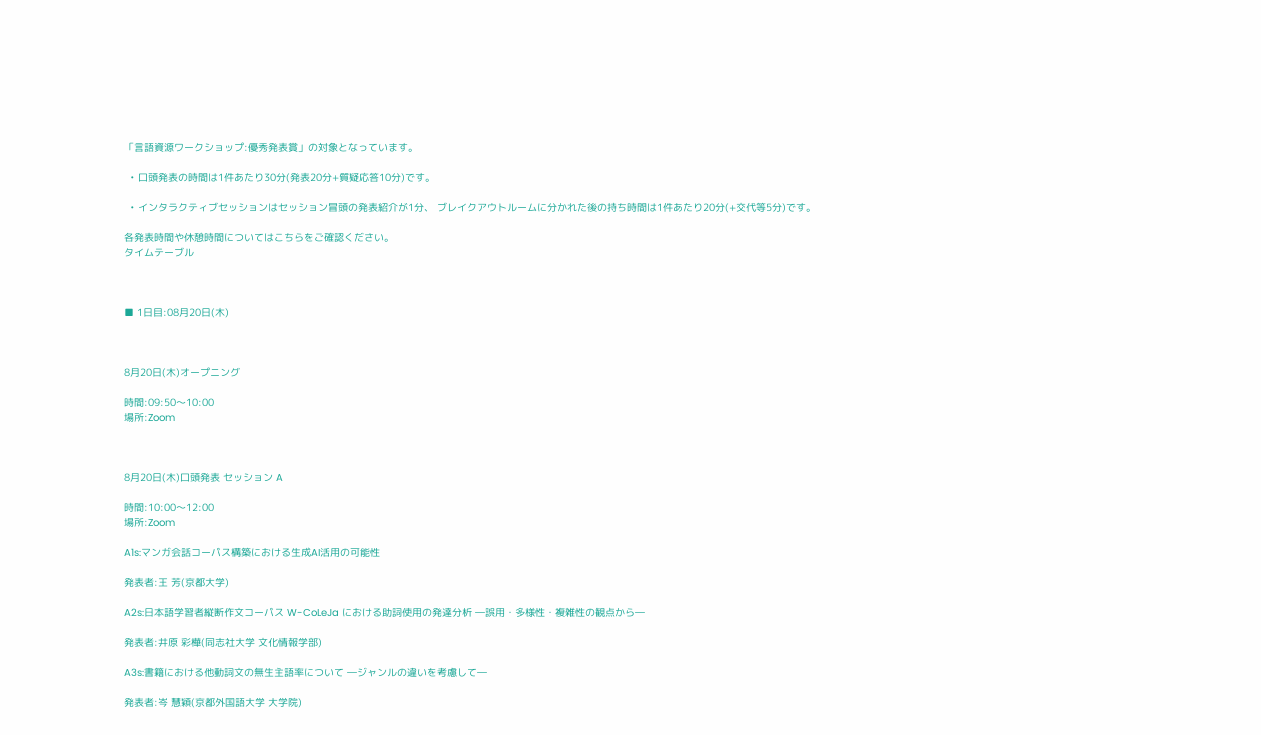「言語資源ワークショップ:優秀発表賞」の対象となっています。

  • 口頭発表の時間は1件あたり30分(発表20分+質疑応答10分)です。

  • インタラクティブセッションはセッション冒頭の発表紹介が1分、 ブレイクアウトルームに分かれた後の持ち時間は1件あたり20分(+交代等5分)です。

各発表時間や休憩時間についてはこちらをご確認ください。
タイムテーブル



■ 1日目:08月20日(木)



8月20日(木)オープニング

時間:09:50〜10:00
場所:Zoom



8月20日(木)口頭発表 セッション A

時間:10:00〜12:00
場所:Zoom

A1s:マンガ会話コーパス構築における生成AI活用の可能性

発表者:王 芳(京都大学)

A2s:日本語学習者縦断作文コーパス W-CoLeJa における助詞使用の発達分析 ―誤用・多様性・複雑性の観点から―

発表者:井原 彩樺(同志社大学 文化情報学部)

A3s:書籍における他動詞文の無生主語率について ―ジャンルの違いを考慮して―

発表者:岑 慧穎(京都外国語大学 大学院)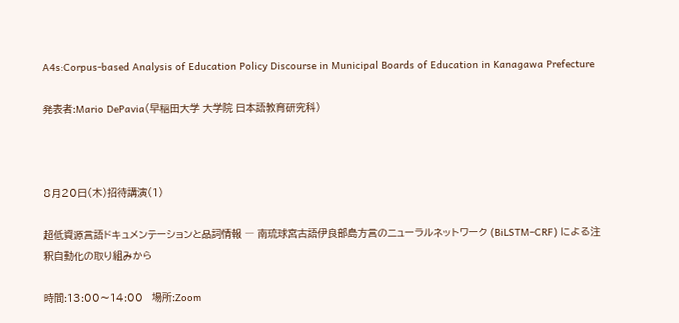A4s:Corpus-based Analysis of Education Policy Discourse in Municipal Boards of Education in Kanagawa Prefecture

発表者:Mario DePavia(早稲田大学 大学院 日本語教育研究科)



8月20日(木)招待講演(1)

超低資源言語ドキュメンテーションと品詞情報 ― 南琉球宮古語伊良部島方言のニューラルネットワーク (BiLSTM–CRF) による注釈自動化の取り組みから

時間:13:00〜14:00   場所:Zoom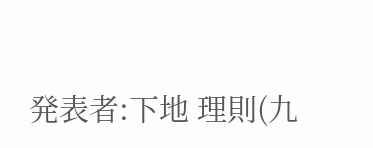発表者:下地 理則(九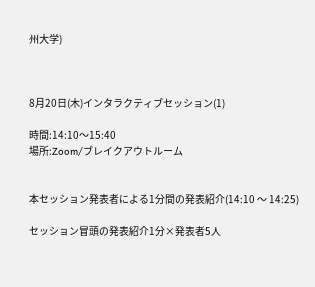州大学)



8月20日(木)インタラクティブセッション(1)

時間:14:10〜15:40
場所:Zoom/ブレイクアウトルーム


本セッション発表者による1分間の発表紹介(14:10 〜 14:25)

セッション冒頭の発表紹介1分×発表者5人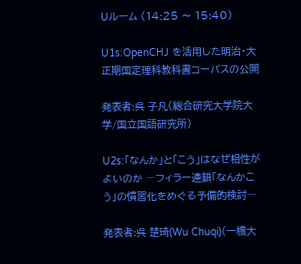Uルーム (14:25 〜 15:40)

U1s:OpenCHJ を活用した明治・大正期国定理科教科書コーパスの公開

発表者:呉 子凡(総合研究大学院大学/国立国語研究所)

U2s:「なんか」と「こう」はなぜ相性がよいのか ―フィラー連鎖「なんかこう」の慣習化をめぐる予備的検討―

発表者:呉 楚琦(Wu Chuqi)(一橋大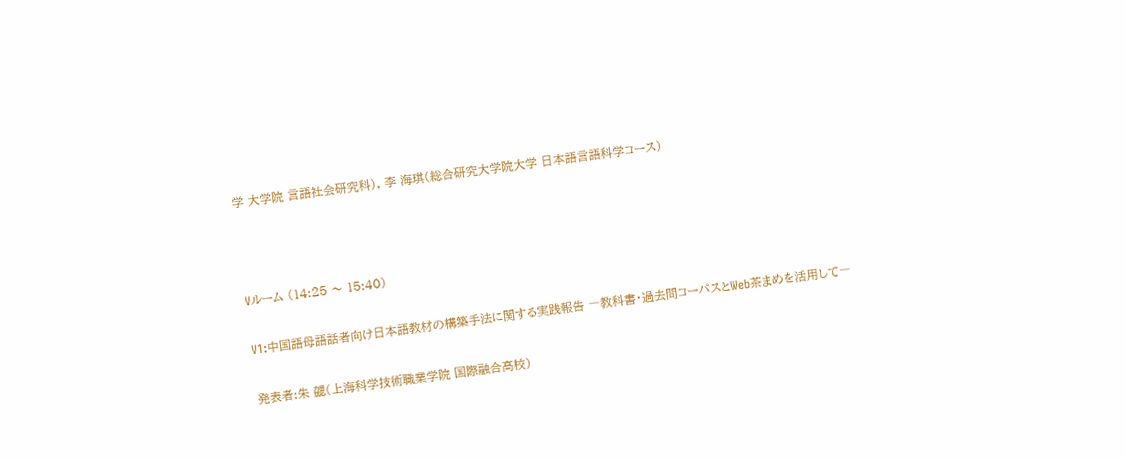学 大学院 言語社会研究科), 李 海琪(総合研究大学院大学 日本語言語科学コース)



Vルーム (14:25 〜 15:40)

V1:中国語母語話者向け日本語教材の構築手法に関する実践報告 ―教科書・過去問コーパスとWeb茶まめを活用して―

発表者:朱 勰(上海科学技術職業学院 国際融合高校)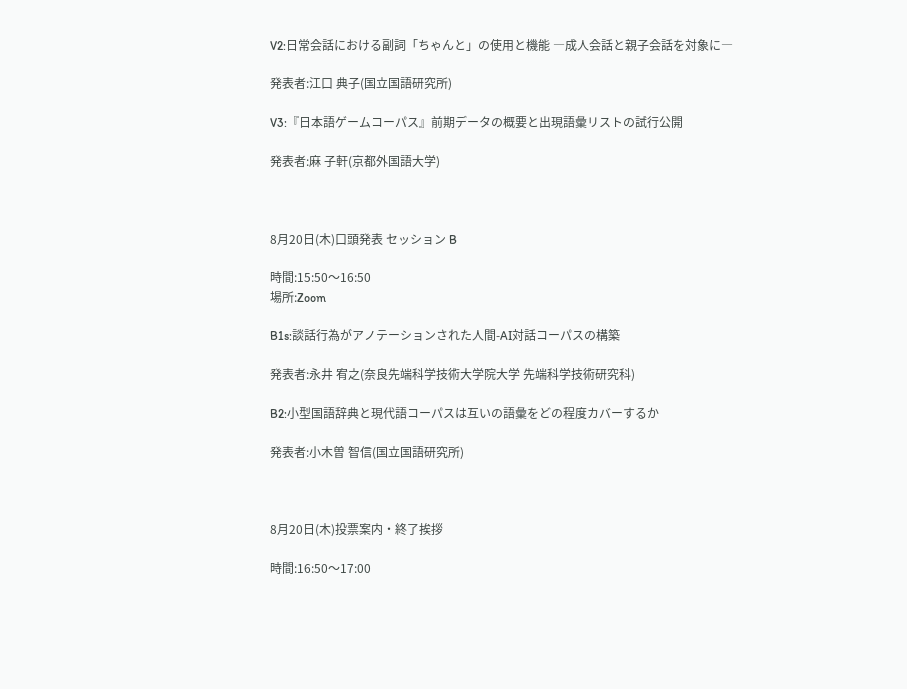V2:日常会話における副詞「ちゃんと」の使用と機能 ―成人会話と親子会話を対象に―

発表者:江口 典子(国立国語研究所)

V3:『日本語ゲームコーパス』前期データの概要と出現語彙リストの試行公開

発表者:麻 子軒(京都外国語大学)



8月20日(木)口頭発表 セッション B

時間:15:50〜16:50
場所:Zoom

B1s:談話行為がアノテーションされた人間-AI対話コーパスの構築

発表者:永井 宥之(奈良先端科学技術大学院大学 先端科学技術研究科)

B2:小型国語辞典と現代語コーパスは互いの語彙をどの程度カバーするか

発表者:小木曽 智信(国立国語研究所)



8月20日(木)投票案内・終了挨拶

時間:16:50〜17:00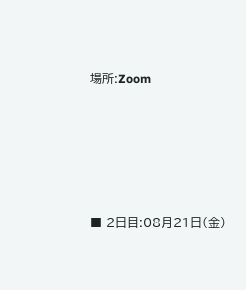場所:Zoom





■ 2日目:08月21日(金)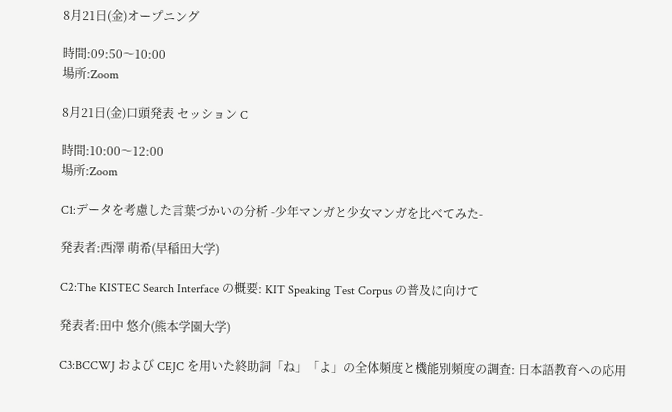8月21日(金)オープニング

時間:09:50〜10:00
場所:Zoom

8月21日(金)口頭発表 セッション C

時間:10:00〜12:00
場所:Zoom

C1:データを考慮した言葉づかいの分析 -少年マンガと少女マンガを比べてみた-

発表者:西澤 萌希(早稲田大学)

C2:The KISTEC Search Interface の概要: KIT Speaking Test Corpus の普及に向けて

発表者:田中 悠介(熊本学園大学)

C3:BCCWJ および CEJC を用いた終助詞「ね」「よ」の全体頻度と機能別頻度の調査: 日本語教育への応用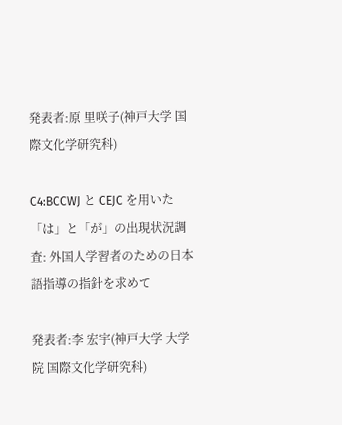発表者:原 里咲子(神戸大学 国際文化学研究科)

C4:BCCWJ と CEJC を用いた「は」と「が」の出現状況調査: 外国人学習者のための日本語指導の指針を求めて

発表者:李 宏宇(神戸大学 大学院 国際文化学研究科)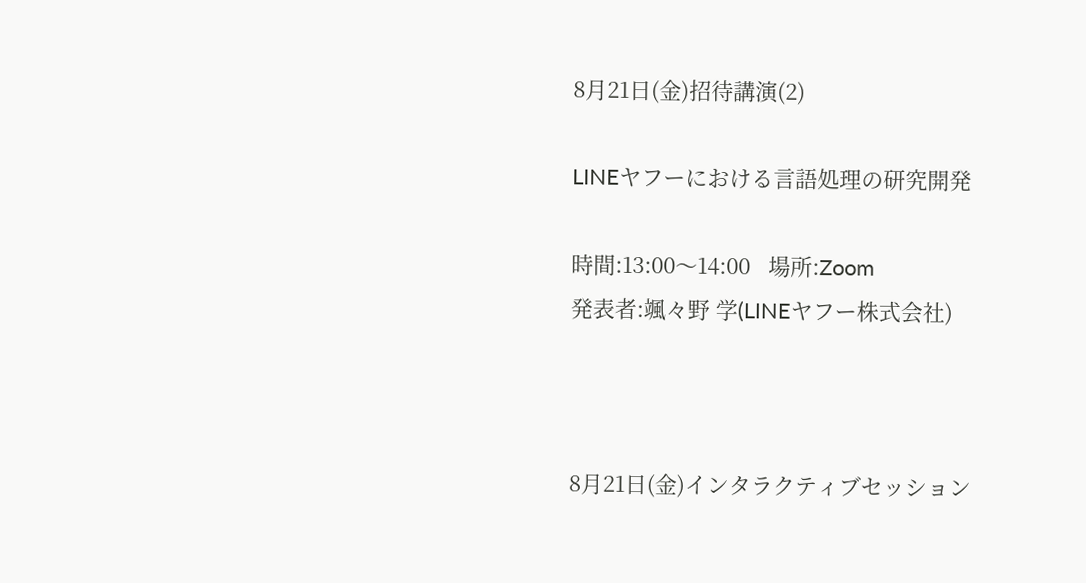8月21日(金)招待講演(2)

LINEヤフーにおける言語処理の研究開発

時間:13:00〜14:00   場所:Zoom
発表者:颯々野 学(LINEヤフー株式会社)



8月21日(金)インタラクティブセッション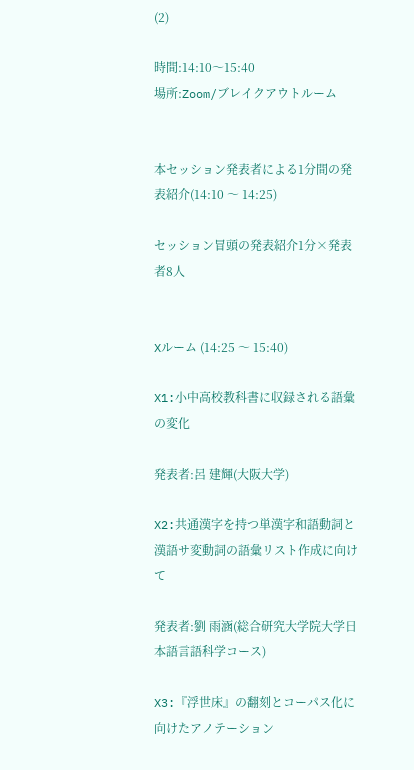(2)

時間:14:10〜15:40
場所:Zoom/ブレイクアウトルーム


本セッション発表者による1分間の発表紹介(14:10 〜 14:25)

セッション冒頭の発表紹介1分×発表者8人


Xルーム (14:25 〜 15:40)

X1:小中高校教科書に収録される語彙の変化

発表者:呂 建輝(大阪大学)

X2:共通漢字を持つ単漢字和語動詞と漢語サ変動詞の語彙リスト作成に向けて

発表者:劉 雨涵(総合研究大学院大学日本語言語科学コース)

X3:『浮世床』の翻刻とコーパス化に向けたアノテーション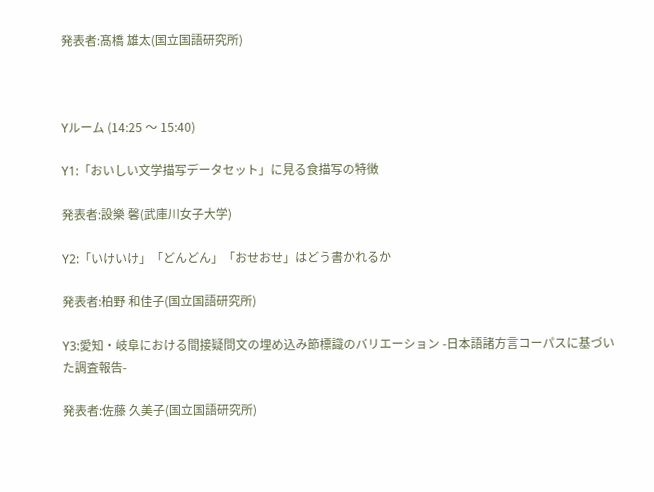発表者:髙橋 雄太(国立国語研究所)



Yルーム (14:25 〜 15:40)

Y1:「おいしい文学描写データセット」に見る食描写の特徴

発表者:設樂 馨(武庫川女子大学)

Y2:「いけいけ」「どんどん」「おせおせ」はどう書かれるか

発表者:柏野 和佳子(国立国語研究所)

Y3:愛知・岐阜における間接疑問文の埋め込み節標識のバリエーション -日本語諸方言コーパスに基づいた調査報告-

発表者:佐藤 久美子(国立国語研究所)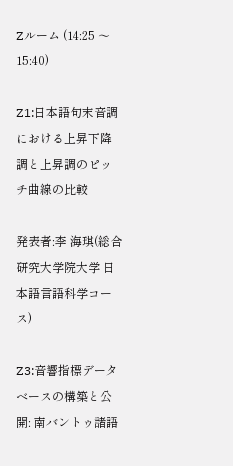Zルーム (14:25 〜 15:40)

Z1:日本語句末音調における上昇下降調と上昇調のピッチ曲線の比較

発表者:李 海琪(総合研究大学院大学 日本語言語科学コース)

Z3:音響指標データベースの構築と公開: 南バントゥ諸語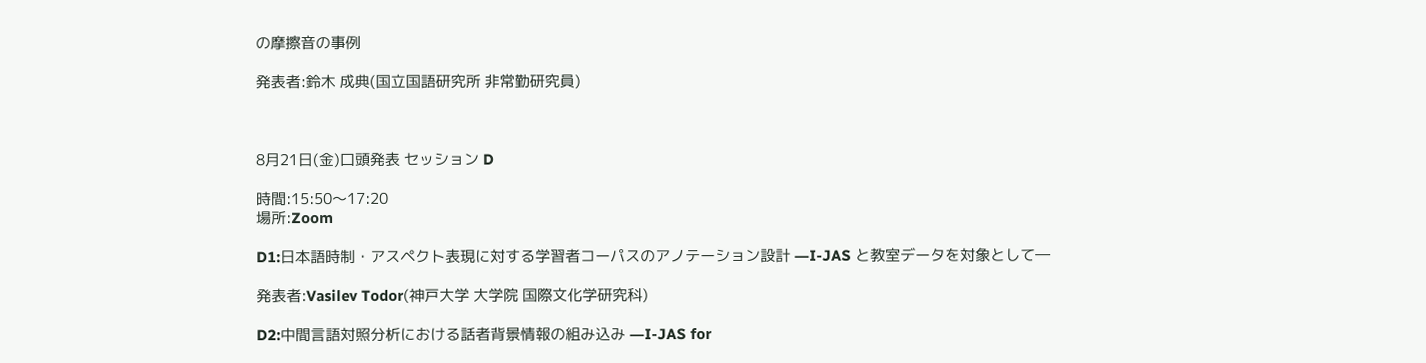の摩擦音の事例

発表者:鈴木 成典(国立国語研究所 非常勤研究員)



8月21日(金)口頭発表 セッション D

時間:15:50〜17:20
場所:Zoom

D1:日本語時制・アスペクト表現に対する学習者コーパスのアノテーション設計 ―I-JAS と教室データを対象として―

発表者:Vasilev Todor(神戸大学 大学院 国際文化学研究科)

D2:中間言語対照分析における話者背景情報の組み込み ―I-JAS for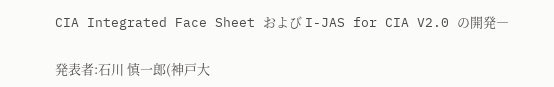CIA Integrated Face Sheet および I-JAS for CIA V2.0 の開発―

発表者:石川 慎一郎(神戸大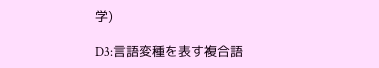学)

D3:言語変種を表す複合語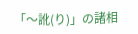「〜訛(り)」の諸相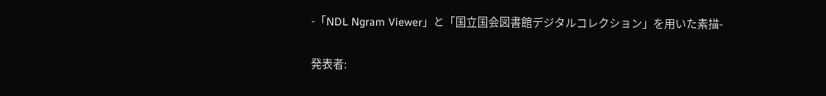-「NDL Ngram Viewer」と「国立国会図書館デジタルコレクション」を用いた素描-

発表者: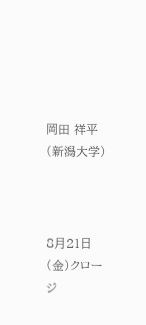岡田 祥平(新潟大学)



8月21日(金)クロージ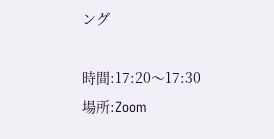ング

時間:17:20〜17:30
場所:Zoom